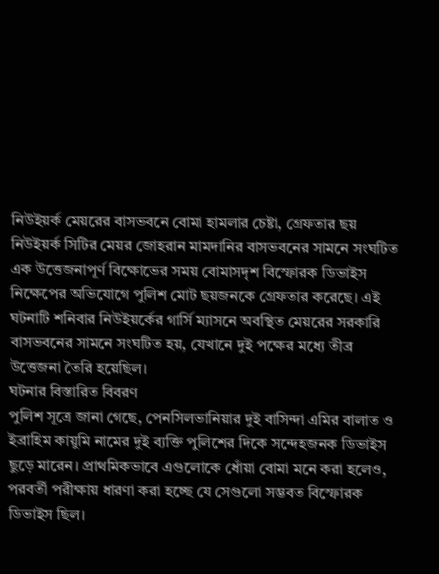নিউইয়র্ক মেয়রের বাসভবনে বোমা হামলার চেষ্টা, গ্রেফতার ছয়
নিউইয়র্ক সিটির মেয়র জোহরান মামদানির বাসভবনের সামনে সংঘটিত এক উত্তেজনাপূর্ণ বিক্ষোভের সময় বোমাসদৃশ বিস্ফোরক ডিভাইস নিক্ষেপের অভিযোগে পুলিশ মোট ছয়জনকে গ্রেফতার করেছে। এই ঘটনাটি শনিবার নিউইয়র্কের গার্সি ম্যাসনে অবস্থিত মেয়রের সরকারি বাসভবনের সামনে সংঘটিত হয়, যেখানে দুই পক্ষের মধ্যে তীব্র উত্তেজনা তৈরি হয়েছিল।
ঘটনার বিস্তারিত বিবরণ
পুলিশ সূত্রে জানা গেছে, পেনসিলভানিয়ার দুই বাসিন্দা এমির বালাত ও ইব্রাহিম কায়ুমি নামের দুই ব্যক্তি পুলিশের দিকে সন্দেহজনক ডিভাইস ছুড়ে মারেন। প্রাথমিকভাবে এগুলোকে ধোঁয়া বোমা মনে করা হলেও, পরবর্তী পরীক্ষায় ধারণা করা হচ্ছে যে সেগুলো সম্ভবত বিস্ফোরক ডিভাইস ছিল।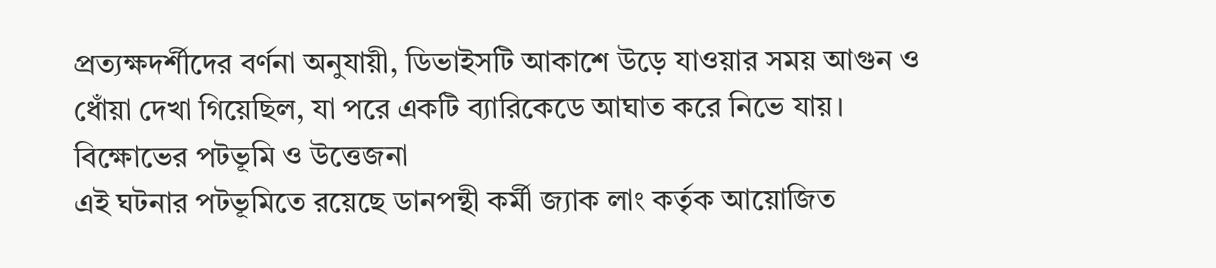প্রত্যক্ষদর্শীদের বর্ণনা অনুযায়ী, ডিভাইসটি আকাশে উড়ে যাওয়ার সময় আগুন ও ধোঁয়া দেখা গিয়েছিল, যা পরে একটি ব্যারিকেডে আঘাত করে নিভে যায়।
বিক্ষোভের পটভূমি ও উত্তেজনা
এই ঘটনার পটভূমিতে রয়েছে ডানপন্থী কর্মী জ্যাক লাং কর্তৃক আয়োজিত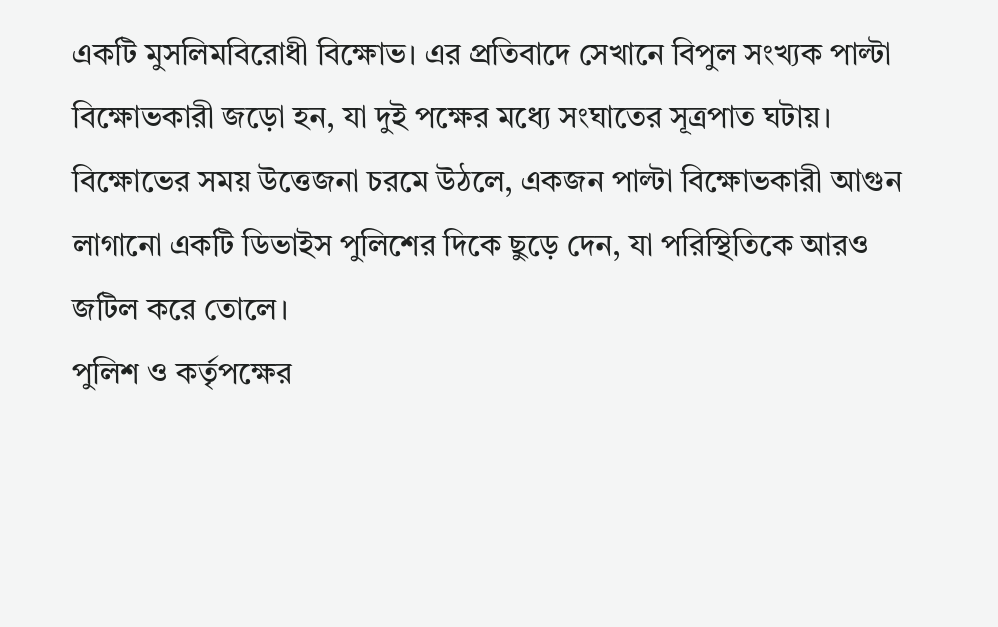একটি মুসলিমবিরোধী বিক্ষোভ। এর প্রতিবাদে সেখানে বিপুল সংখ্যক পাল্টা বিক্ষোভকারী জড়ো হন, যা দুই পক্ষের মধ্যে সংঘাতের সূত্রপাত ঘটায়। বিক্ষোভের সময় উত্তেজনা চরমে উঠলে, একজন পাল্টা বিক্ষোভকারী আগুন লাগানো একটি ডিভাইস পুলিশের দিকে ছুড়ে দেন, যা পরিস্থিতিকে আরও জটিল করে তোলে।
পুলিশ ও কর্তৃপক্ষের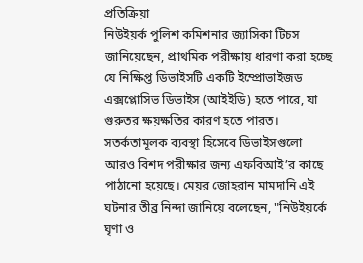প্রতিক্রিয়া
নিউইয়র্ক পুলিশ কমিশনার জ্যাসিকা টিচস জানিয়েছেন, প্রাথমিক পরীক্ষায় ধারণা করা হচ্ছে যে নিক্ষিপ্ত ডিভাইসটি একটি ইম্প্রোভাইজড এক্সপ্লোসিভ ডিভাইস (আইইডি) হতে পারে, যা গুরুতর ক্ষয়ক্ষতির কারণ হতে পারত। সতর্কতামূলক ব্যবস্থা হিসেবে ডিভাইসগুলো আরও বিশদ পরীক্ষার জন্য এফবিআই’র কাছে পাঠানো হয়েছে। মেয়র জোহরান মামদানি এই ঘটনার তীব্র নিন্দা জানিয়ে বলেছেন, "নিউইয়র্কে ঘৃণা ও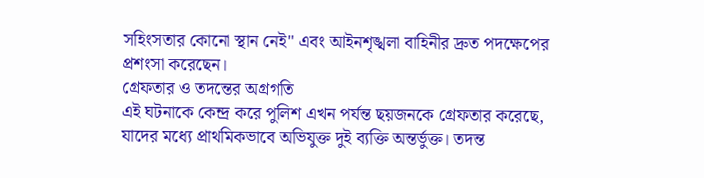সহিংসতার কোনো স্থান নেই" এবং আইনশৃঙ্খলা বাহিনীর দ্রুত পদক্ষেপের প্রশংসা করেছেন।
গ্রেফতার ও তদন্তের অগ্রগতি
এই ঘটনাকে কেন্দ্র করে পুলিশ এখন পর্যন্ত ছয়জনকে গ্রেফতার করেছে, যাদের মধ্যে প্রাথমিকভাবে অভিযুক্ত দুই ব্যক্তি অন্তর্ভুক্ত। তদন্ত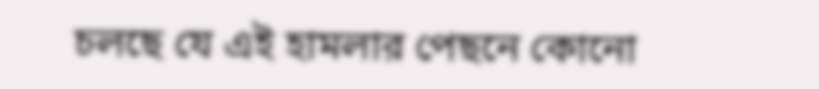চলছে যে এই হামলার পেছনে কোনো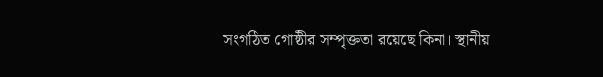সংগঠিত গোষ্ঠীর সম্পৃক্ততা রয়েছে কিনা। স্থানীয়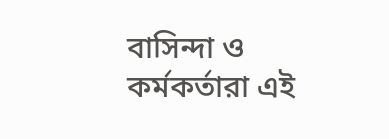বাসিন্দা ও কর্মকর্তারা এই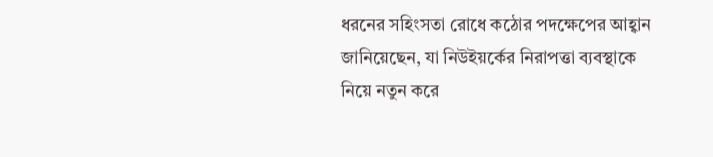ধরনের সহিংসতা রোধে কঠোর পদক্ষেপের আহ্বান জানিয়েছেন, যা নিউইয়র্কের নিরাপত্তা ব্যবস্থাকে নিয়ে নতুন করে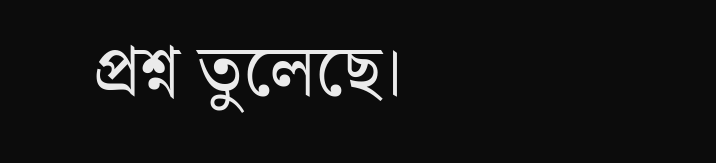প্রশ্ন তুলেছে।